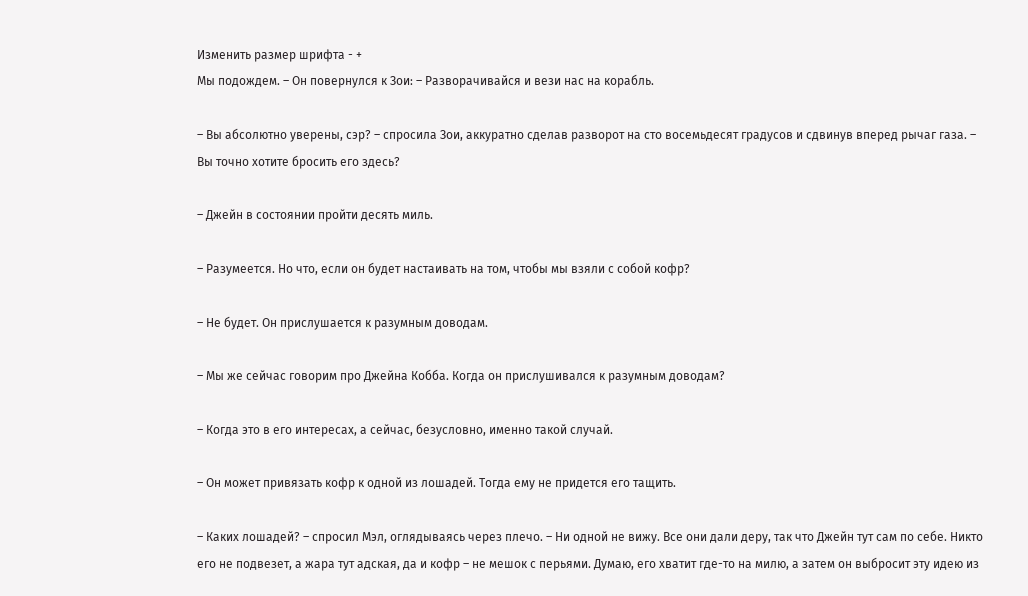Изменить размер шрифта - +
Мы подождем. – Он повернулся к Зои: – Разворачивайся и вези нас на корабль.

– Вы абсолютно уверены, сэр? – спросила Зои, аккуратно сделав разворот на сто восемьдесят градусов и сдвинув вперед рычаг газа. – Вы точно хотите бросить его здесь?

– Джейн в состоянии пройти десять миль.

– Разумеется. Но что, если он будет настаивать на том, чтобы мы взяли с собой кофр?

– Не будет. Он прислушается к разумным доводам.

– Мы же сейчас говорим про Джейна Кобба. Когда он прислушивался к разумным доводам?

– Когда это в его интересах, а сейчас, безусловно, именно такой случай.

– Он может привязать кофр к одной из лошадей. Тогда ему не придется его тащить.

– Каких лошадей? – спросил Мэл, оглядываясь через плечо. – Ни одной не вижу. Все они дали деру, так что Джейн тут сам по себе. Никто его не подвезет, а жара тут адская, да и кофр – не мешок с перьями. Думаю, его хватит где-то на милю, а затем он выбросит эту идею из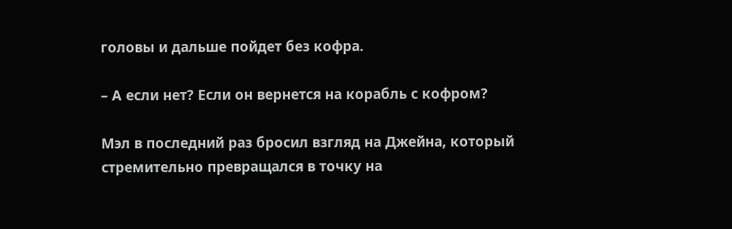головы и дальше пойдет без кофра.

– А если нет? Если он вернется на корабль с кофром?

Мэл в последний раз бросил взгляд на Джейна, который стремительно превращался в точку на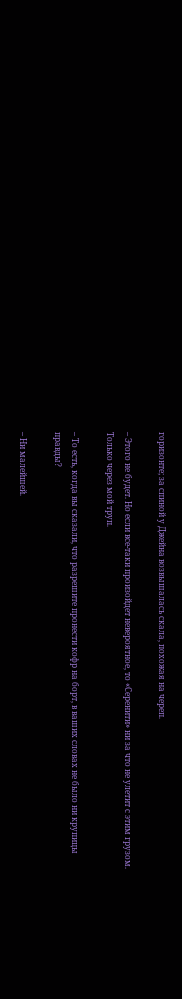горизонте; за спиной у Джейна возвышалась скала, похожая на череп.

– Этого не будет. Но если все-таки произойдет невероятное, то «Серенити» ни за что не улетит с этим грузом. Только через мой труп.

– То есть, когда вы сказали, что разрешите пронести кофр на борт, в ваших словах не было ни крупицы правды?

– Ни малейшей.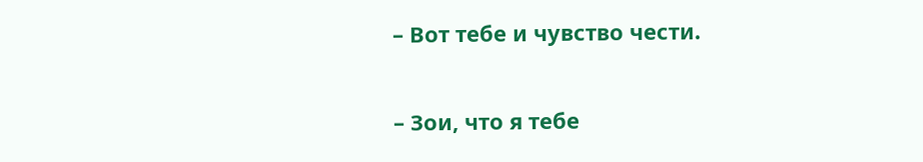– Вот тебе и чувство чести.

– Зои, что я тебе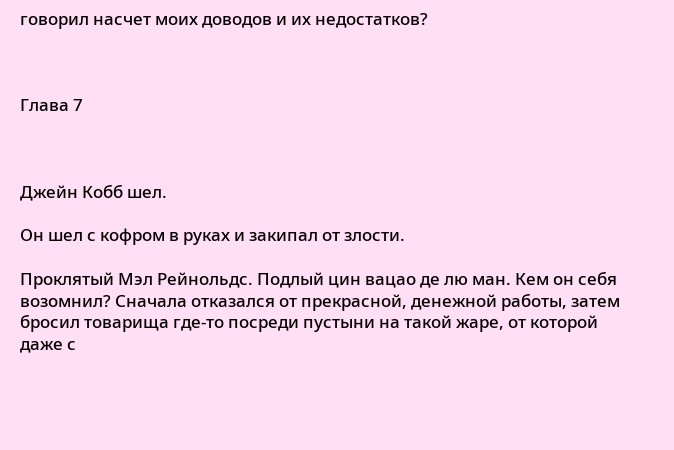говорил насчет моих доводов и их недостатков?



Глава 7



Джейн Кобб шел.

Он шел с кофром в руках и закипал от злости.

Проклятый Мэл Рейнольдс. Подлый цин вацао де лю ман. Кем он себя возомнил? Сначала отказался от прекрасной, денежной работы, затем бросил товарища где-то посреди пустыни на такой жаре, от которой даже с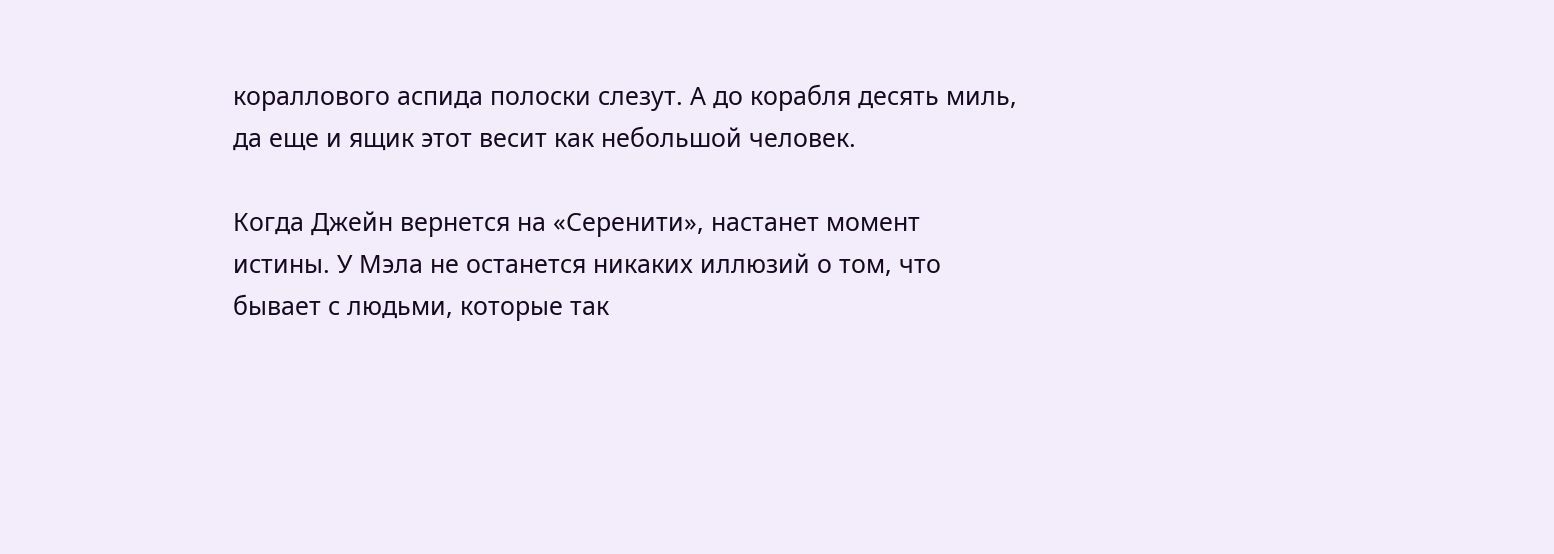кораллового аспида полоски слезут. А до корабля десять миль, да еще и ящик этот весит как небольшой человек.

Когда Джейн вернется на «Серенити», настанет момент истины. У Мэла не останется никаких иллюзий о том, что бывает с людьми, которые так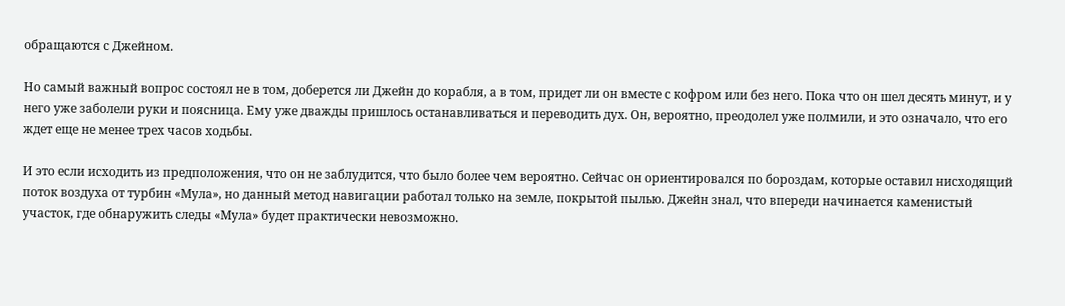обращаются с Джейном.

Но самый важный вопрос состоял не в том, доберется ли Джейн до корабля, а в том, придет ли он вместе с кофром или без него. Пока что он шел десять минут, и у него уже заболели руки и поясница. Ему уже дважды пришлось останавливаться и переводить дух. Он, вероятно, преодолел уже полмили, и это означало, что его ждет еще не менее трех часов ходьбы.

И это если исходить из предположения, что он не заблудится, что было более чем вероятно. Сейчас он ориентировался по бороздам, которые оставил нисходящий поток воздуха от турбин «Мула», но данный метод навигации работал только на земле, покрытой пылью. Джейн знал, что впереди начинается каменистый участок, где обнаружить следы «Мула» будет практически невозможно.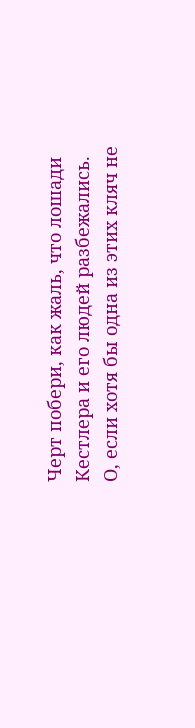Черт побери, как жаль, что лошади Кестлера и его людей разбежались. О, если хотя бы одна из этих кляч не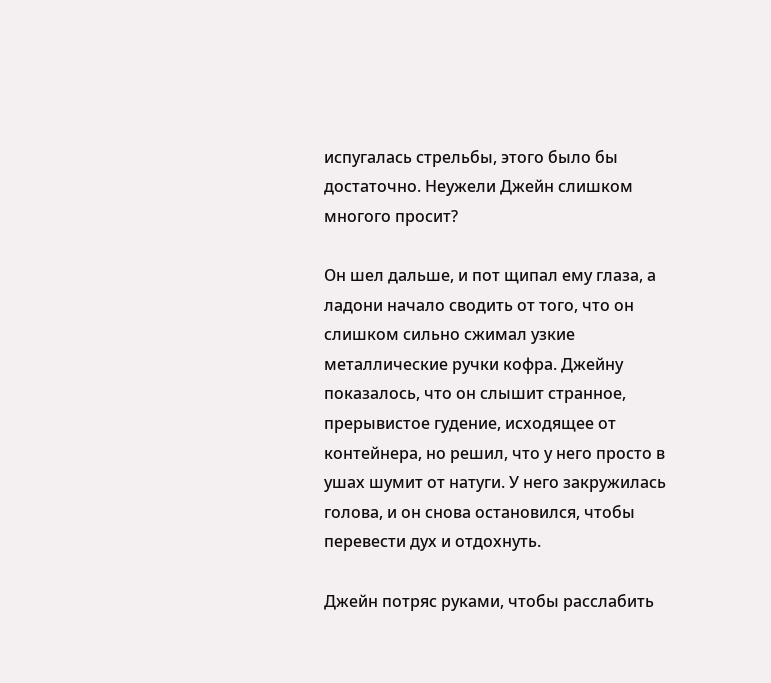испугалась стрельбы, этого было бы достаточно. Неужели Джейн слишком многого просит?

Он шел дальше, и пот щипал ему глаза, а ладони начало сводить от того, что он слишком сильно сжимал узкие металлические ручки кофра. Джейну показалось, что он слышит странное, прерывистое гудение, исходящее от контейнера, но решил, что у него просто в ушах шумит от натуги. У него закружилась голова, и он снова остановился, чтобы перевести дух и отдохнуть.

Джейн потряс руками, чтобы расслабить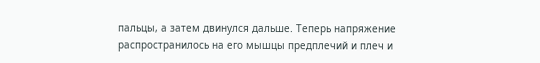пальцы, а затем двинулся дальше. Теперь напряжение распространилось на его мышцы предплечий и плеч и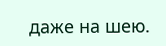даже на шею.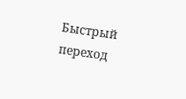Быстрый переход